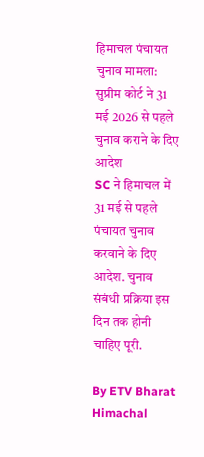हिमाचल पंचायत चुनाव मामला: सुप्रीम कोर्ट ने 31 मई 2026 से पहले चुनाव कराने के दिए आदेश
SC ने हिमाचल में 31 मई से पहले पंचायत चुनाव करवाने के दिए आदेश. चुनाव संबंधी प्रक्रिया इस दिन तक होनी चाहिए पूरी.

By ETV Bharat Himachal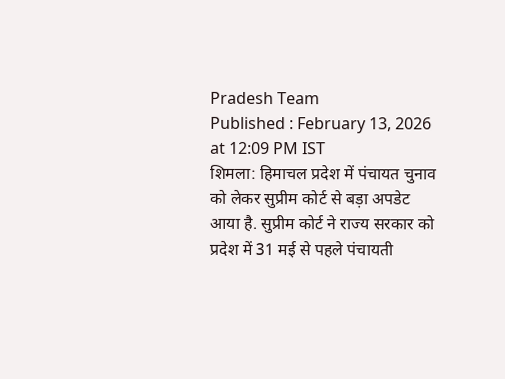Pradesh Team
Published : February 13, 2026 at 12:09 PM IST
शिमला: हिमाचल प्रदेश में पंचायत चुनाव को लेकर सुप्रीम कोर्ट से बड़ा अपडेट आया है. सुप्रीम कोर्ट ने राज्य सरकार को प्रदेश में 31 मई से पहले पंचायती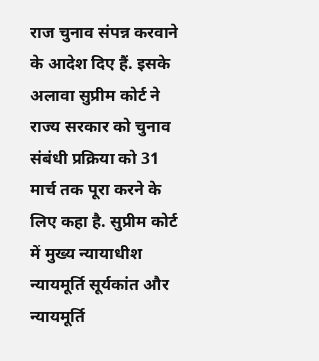राज चुनाव संपन्न करवाने के आदेश दिए हैं. इसके अलावा सुप्रीम कोर्ट ने राज्य सरकार को चुनाव संबंधी प्रक्रिया को 31 मार्च तक पूरा करने के लिए कहा है. सुप्रीम कोर्ट में मुख्य न्यायाधीश न्यायमूर्ति सूर्यकांत और न्यायमूर्ति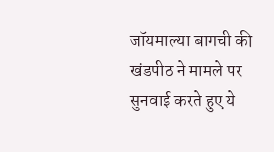जॉयमाल्या बागची की खंडपीठ ने मामले पर सुनवाई करते हुए ये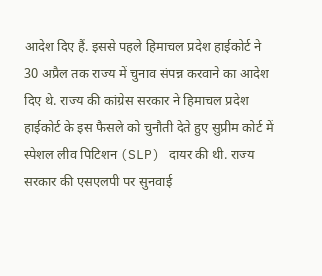आदेश दिए हैं. इससे पहले हिमाचल प्रदेश हाईकोर्ट ने 30 अप्रैल तक राज्य में चुनाव संपन्न करवाने का आदेश दिए थे. राज्य की कांग्रेस सरकार ने हिमाचल प्रदेश हाईकोर्ट के इस फैसले को चुनौती देते हुए सुप्रीम कोर्ट में स्पेशल लीव पिटिशन (SLP) दायर की थी. राज्य सरकार की एसएलपी पर सुनवाई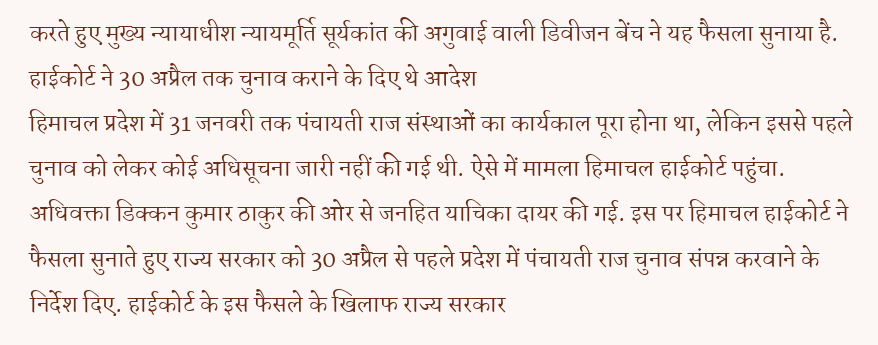करते हुए मुख्य न्यायाधीश न्यायमूर्ति सूर्यकांत की अगुवाई वाली डिवीजन बेंच ने यह फैसला सुनाया है.
हाईकोर्ट ने 30 अप्रैल तक चुनाव कराने के दिए थे आदेश
हिमाचल प्रदेश में 31 जनवरी तक पंचायती राज संस्थाओं का कार्यकाल पूरा होना था, लेकिन इससे पहले चुनाव को लेकर कोई अधिसूचना जारी नहीं की गई थी. ऐसे में मामला हिमाचल हाईकोर्ट पहुंचा. अधिवक्ता डिक्कन कुमार ठाकुर की ओर से जनहित याचिका दायर की गई. इस पर हिमाचल हाईकोर्ट ने फैसला सुनाते हुए राज्य सरकार को 30 अप्रैल से पहले प्रदेश में पंचायती राज चुनाव संपन्न करवाने के निर्देश दिए. हाईकोर्ट के इस फैसले के खिलाफ राज्य सरकार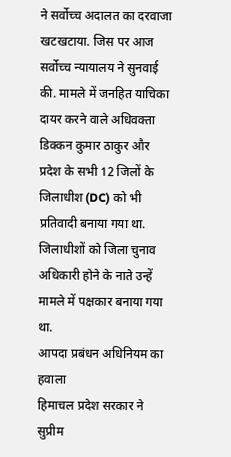ने सर्वोच्च अदालत का दरवाजा खटखटाया. जिस पर आज सर्वोच्च न्यायालय ने सुनवाई की. मामले में जनहित याचिका दायर करने वाले अधिवक्ता डिक्कन कुमार ठाकुर और प्रदेश के सभी 12 जिलों के जिलाधीश (DC) को भी प्रतिवादी बनाया गया था. जिलाधीशों को जिला चुनाव अधिकारी होने के नाते उन्हें मामले में पक्षकार बनाया गया था.
आपदा प्रबंधन अधिनियम का हवाला
हिमाचल प्रदेश सरकार ने सुप्रीम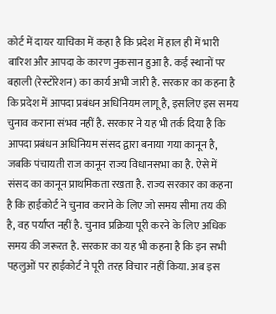कोर्ट में दायर याचिका में कहा है कि प्रदेश में हाल ही में भारी बारिश और आपदा के कारण नुकसान हुआ है. कई स्थानों पर बहाली (रेस्टोरेशन) का कार्य अभी जारी है. सरकार का कहना है कि प्रदेश में आपदा प्रबंधन अधिनियम लागू है, इसलिए इस समय चुनाव कराना संभव नहीं है. सरकार ने यह भी तर्क दिया है कि आपदा प्रबंधन अधिनियम संसद द्वारा बनाया गया कानून है, जबकि पंचायती राज कानून राज्य विधानसभा का है. ऐसे में संसद का कानून प्राथमिकता रखता है. राज्य सरकार का कहना है कि हाईकोर्ट ने चुनाव कराने के लिए जो समय सीमा तय की है, वह पर्याप्त नहीं है. चुनाव प्रक्रिया पूरी करने के लिए अधिक समय की जरूरत है. सरकार का यह भी कहना है कि इन सभी पहलुओं पर हाईकोर्ट ने पूरी तरह विचार नहीं किया. अब इस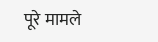पूरे मामले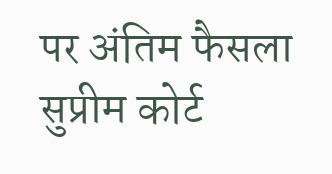पर अंतिम फैसला सुप्रीम कोर्ट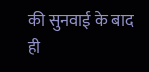की सुनवाई के बाद ही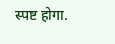स्पष्ट होगा.